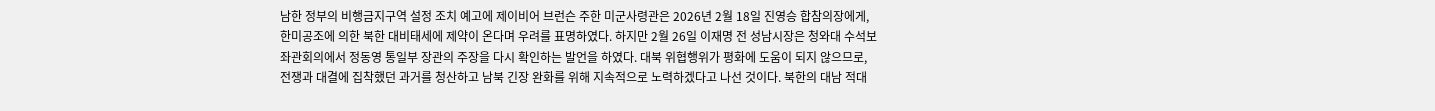남한 정부의 비행금지구역 설정 조치 예고에 제이비어 브런슨 주한 미군사령관은 2026년 2월 18일 진영승 합참의장에게, 한미공조에 의한 북한 대비태세에 제약이 온다며 우려를 표명하였다. 하지만 2월 26일 이재명 전 성남시장은 청와대 수석보좌관회의에서 정동영 통일부 장관의 주장을 다시 확인하는 발언을 하였다. 대북 위협행위가 평화에 도움이 되지 않으므로, 전쟁과 대결에 집착했던 과거를 청산하고 남북 긴장 완화를 위해 지속적으로 노력하겠다고 나선 것이다. 북한의 대남 적대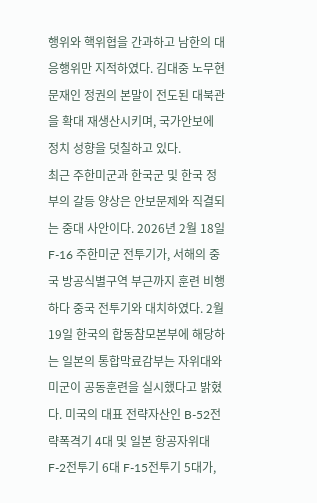행위와 핵위협을 간과하고 남한의 대응행위만 지적하였다. 김대중 노무현 문재인 정권의 본말이 전도된 대북관을 확대 재생산시키며, 국가안보에 정치 성향을 덧칠하고 있다.
최근 주한미군과 한국군 및 한국 정부의 갈등 양상은 안보문제와 직결되는 중대 사안이다. 2026년 2월 18일 F-16 주한미군 전투기가, 서해의 중국 방공식별구역 부근까지 훈련 비행하다 중국 전투기와 대치하였다. 2월 19일 한국의 합동참모본부에 해당하는 일본의 통합막료감부는 자위대와 미군이 공동훈련을 실시했다고 밝혔다. 미국의 대표 전략자산인 B-52전략폭격기 4대 및 일본 항공자위대 F-2전투기 6대 F-15전투기 5대가,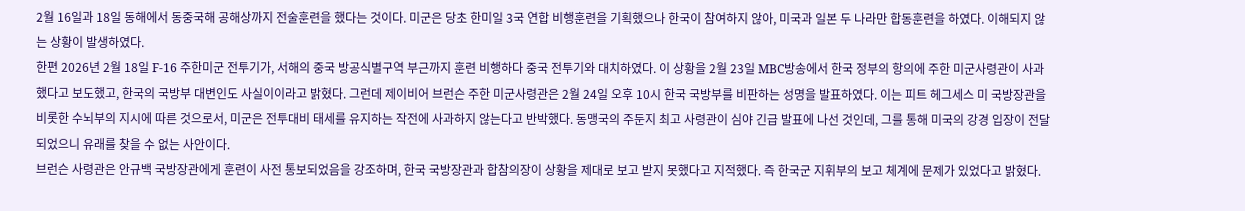2월 16일과 18일 동해에서 동중국해 공해상까지 전술훈련을 했다는 것이다. 미군은 당초 한미일 3국 연합 비행훈련을 기획했으나 한국이 참여하지 않아, 미국과 일본 두 나라만 합동훈련을 하였다. 이해되지 않는 상황이 발생하였다.
한편 2026년 2월 18일 F-16 주한미군 전투기가, 서해의 중국 방공식별구역 부근까지 훈련 비행하다 중국 전투기와 대치하였다. 이 상황을 2월 23일 MBC방송에서 한국 정부의 항의에 주한 미군사령관이 사과했다고 보도했고, 한국의 국방부 대변인도 사실이이라고 밝혔다. 그런데 제이비어 브런슨 주한 미군사령관은 2월 24일 오후 10시 한국 국방부를 비판하는 성명을 발표하였다. 이는 피트 헤그세스 미 국방장관을 비롯한 수뇌부의 지시에 따른 것으로서, 미군은 전투대비 태세를 유지하는 작전에 사과하지 않는다고 반박했다. 동맹국의 주둔지 최고 사령관이 심야 긴급 발표에 나선 것인데, 그를 통해 미국의 강경 입장이 전달되었으니 유래를 찾을 수 없는 사안이다.
브런슨 사령관은 안규백 국방장관에게 훈련이 사전 통보되었음을 강조하며, 한국 국방장관과 합참의장이 상황을 제대로 보고 받지 못했다고 지적했다. 즉 한국군 지휘부의 보고 체계에 문제가 있었다고 밝혔다.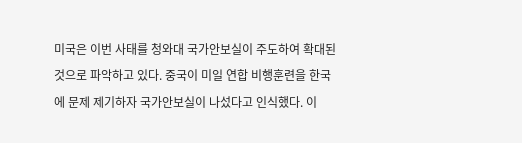미국은 이번 사태를 청와대 국가안보실이 주도하여 확대된 것으로 파악하고 있다. 중국이 미일 연합 비행훈련을 한국에 문제 제기하자 국가안보실이 나섰다고 인식했다. 이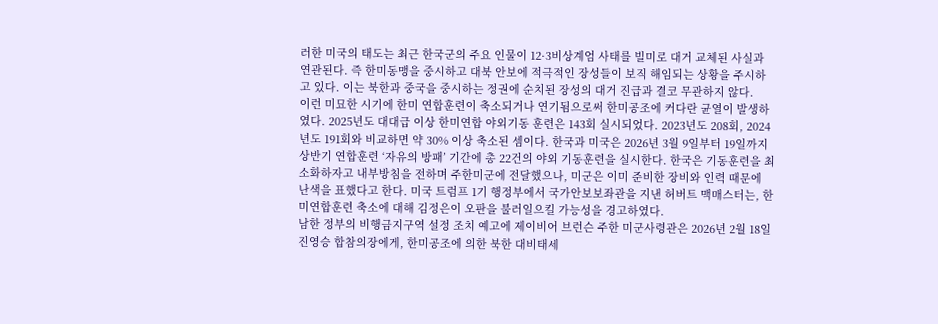러한 미국의 태도는 최근 한국군의 주요 인물이 12·3비상계엄 사태를 빌미로 대거 교체된 사실과 연관된다. 즉 한미동맹을 중시하고 대북 안보에 적극적인 장성들이 보직 해임되는 상황을 주시하고 있다. 이는 북한과 중국을 중시하는 정권에 순치된 장성의 대거 진급과 결코 무관하지 않다.
이런 미묘한 시기에 한미 연합훈련이 축소되거나 연기됨으로써 한미공조에 커다란 균열이 발생하였다. 2025년도 대대급 이상 한미연합 야외기동 훈련은 143회 실시되었다. 2023년도 208회, 2024년도 191회와 비교하면 약 30% 이상 축소된 셈이다. 한국과 미국은 2026년 3월 9일부터 19일까지 상반기 연합훈련 ‘자유의 방패’ 기간에 총 22건의 야외 기동훈련을 실시한다. 한국은 기동훈련을 최소화하자고 내부방침을 전하며 주한미군에 전달했으나, 미군은 이미 준비한 장비와 인력 때문에 난색을 표했다고 한다. 미국 트럼프 1기 행정부에서 국가안보보좌관을 지낸 허버트 맥매스터는, 한미연합훈련 축소에 대해 김정은이 오판을 불러일으킬 가능성을 경고하였다.
남한 정부의 비행금지구역 설정 조치 예고에 제이비어 브런슨 주한 미군사령관은 2026년 2월 18일 진영승 합참의장에게, 한미공조에 의한 북한 대비태세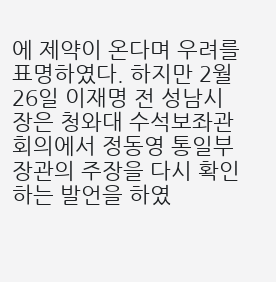에 제약이 온다며 우려를 표명하였다. 하지만 2월 26일 이재명 전 성남시장은 청와대 수석보좌관회의에서 정동영 통일부 장관의 주장을 다시 확인하는 발언을 하였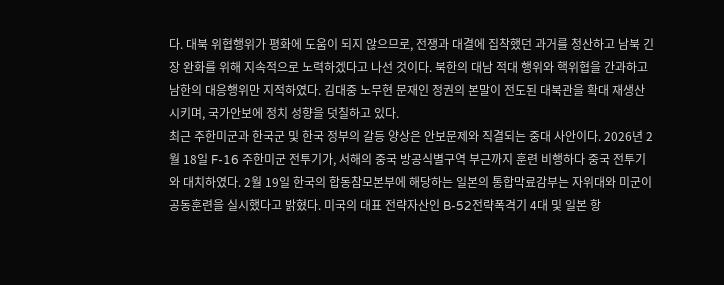다. 대북 위협행위가 평화에 도움이 되지 않으므로, 전쟁과 대결에 집착했던 과거를 청산하고 남북 긴장 완화를 위해 지속적으로 노력하겠다고 나선 것이다. 북한의 대남 적대 행위와 핵위협을 간과하고 남한의 대응행위만 지적하였다. 김대중 노무현 문재인 정권의 본말이 전도된 대북관을 확대 재생산시키며, 국가안보에 정치 성향을 덧칠하고 있다.
최근 주한미군과 한국군 및 한국 정부의 갈등 양상은 안보문제와 직결되는 중대 사안이다. 2026년 2월 18일 F-16 주한미군 전투기가, 서해의 중국 방공식별구역 부근까지 훈련 비행하다 중국 전투기와 대치하였다. 2월 19일 한국의 합동참모본부에 해당하는 일본의 통합막료감부는 자위대와 미군이 공동훈련을 실시했다고 밝혔다. 미국의 대표 전략자산인 B-52전략폭격기 4대 및 일본 항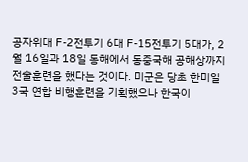공자위대 F-2전투기 6대 F-15전투기 5대가, 2월 16일과 18일 동해에서 동중국해 공해상까지 전술훈련을 했다는 것이다. 미군은 당초 한미일 3국 연합 비행훈련을 기획했으나 한국이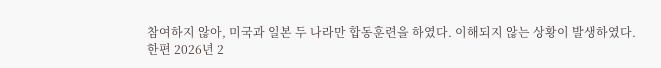참여하지 않아, 미국과 일본 두 나라만 합동훈련을 하였다. 이해되지 않는 상황이 발생하였다.
한편 2026년 2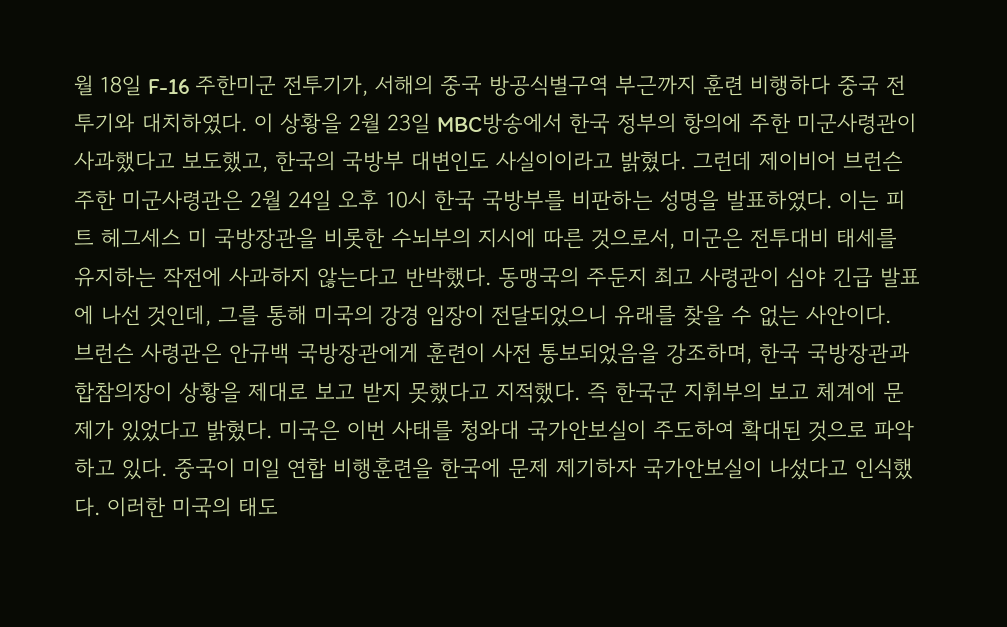월 18일 F-16 주한미군 전투기가, 서해의 중국 방공식별구역 부근까지 훈련 비행하다 중국 전투기와 대치하였다. 이 상황을 2월 23일 MBC방송에서 한국 정부의 항의에 주한 미군사령관이 사과했다고 보도했고, 한국의 국방부 대변인도 사실이이라고 밝혔다. 그런데 제이비어 브런슨 주한 미군사령관은 2월 24일 오후 10시 한국 국방부를 비판하는 성명을 발표하였다. 이는 피트 헤그세스 미 국방장관을 비롯한 수뇌부의 지시에 따른 것으로서, 미군은 전투대비 태세를 유지하는 작전에 사과하지 않는다고 반박했다. 동맹국의 주둔지 최고 사령관이 심야 긴급 발표에 나선 것인데, 그를 통해 미국의 강경 입장이 전달되었으니 유래를 찾을 수 없는 사안이다.
브런슨 사령관은 안규백 국방장관에게 훈련이 사전 통보되었음을 강조하며, 한국 국방장관과 합참의장이 상황을 제대로 보고 받지 못했다고 지적했다. 즉 한국군 지휘부의 보고 체계에 문제가 있었다고 밝혔다. 미국은 이번 사태를 청와대 국가안보실이 주도하여 확대된 것으로 파악하고 있다. 중국이 미일 연합 비행훈련을 한국에 문제 제기하자 국가안보실이 나섰다고 인식했다. 이러한 미국의 태도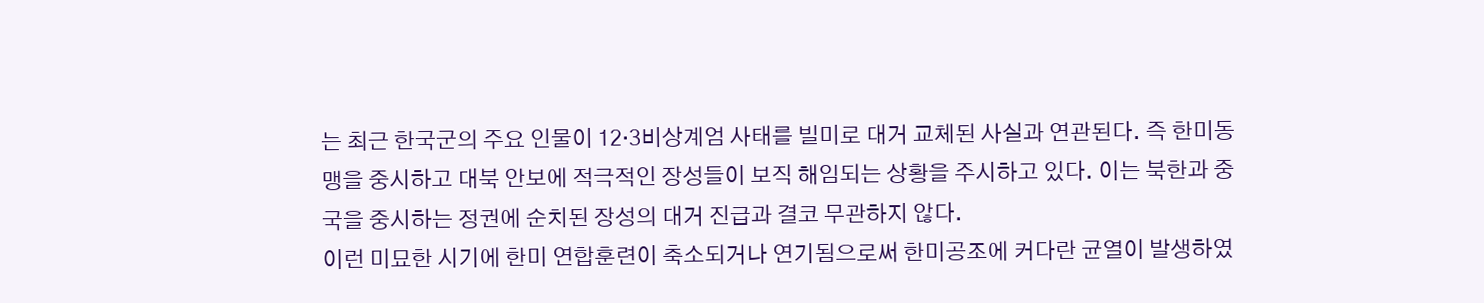는 최근 한국군의 주요 인물이 12·3비상계엄 사태를 빌미로 대거 교체된 사실과 연관된다. 즉 한미동맹을 중시하고 대북 안보에 적극적인 장성들이 보직 해임되는 상황을 주시하고 있다. 이는 북한과 중국을 중시하는 정권에 순치된 장성의 대거 진급과 결코 무관하지 않다.
이런 미묘한 시기에 한미 연합훈련이 축소되거나 연기됨으로써 한미공조에 커다란 균열이 발생하였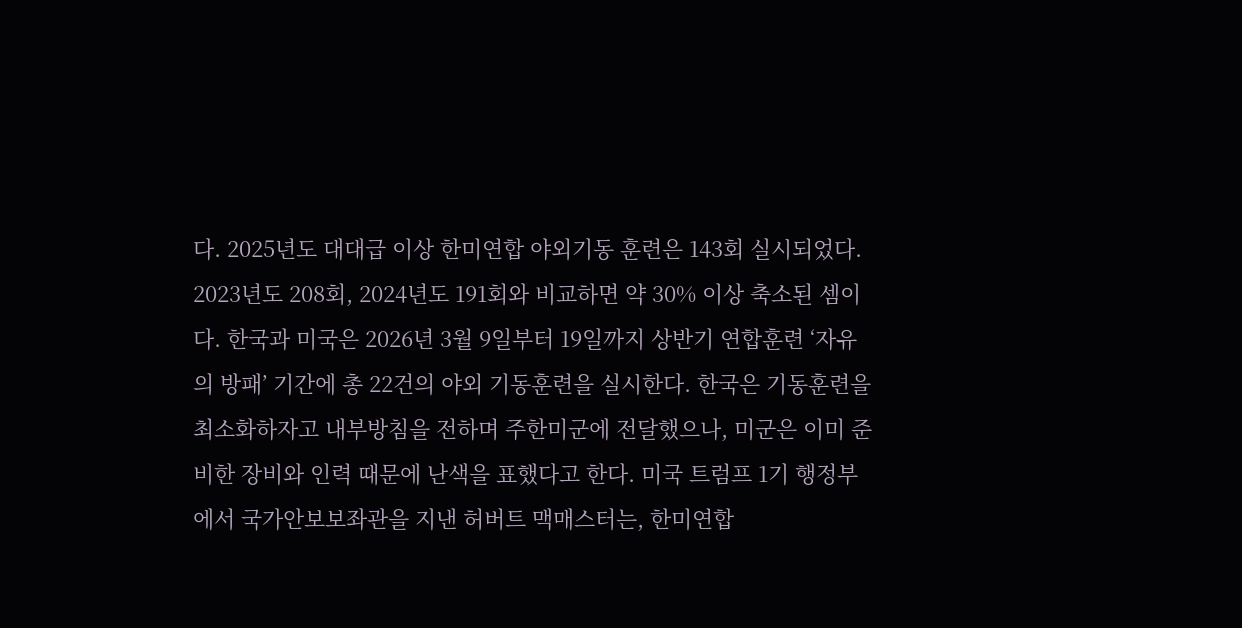다. 2025년도 대대급 이상 한미연합 야외기동 훈련은 143회 실시되었다. 2023년도 208회, 2024년도 191회와 비교하면 약 30% 이상 축소된 셈이다. 한국과 미국은 2026년 3월 9일부터 19일까지 상반기 연합훈련 ‘자유의 방패’ 기간에 총 22건의 야외 기동훈련을 실시한다. 한국은 기동훈련을 최소화하자고 내부방침을 전하며 주한미군에 전달했으나, 미군은 이미 준비한 장비와 인력 때문에 난색을 표했다고 한다. 미국 트럼프 1기 행정부에서 국가안보보좌관을 지낸 허버트 맥매스터는, 한미연합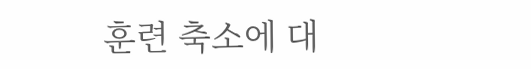훈련 축소에 대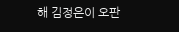해 김정은이 오판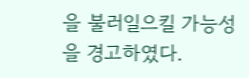을 불러일으킬 가능성을 경고하였다.